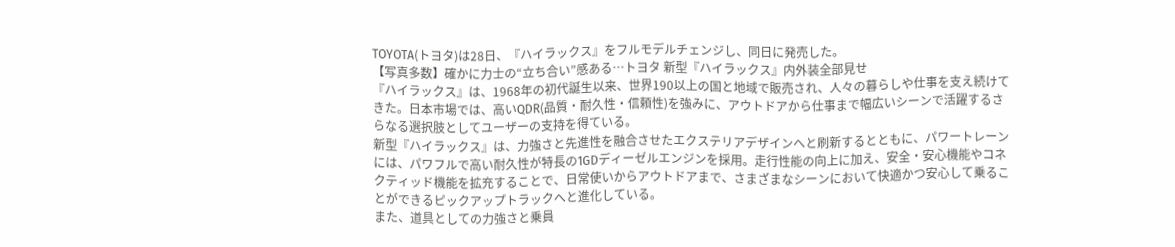TOYOTA(トヨタ)は28日、『ハイラックス』をフルモデルチェンジし、同日に発売した。
【写真多数】確かに力士の“立ち合い”感ある…トヨタ 新型『ハイラックス』内外装全部見せ
『ハイラックス』は、1968年の初代誕生以来、世界190以上の国と地域で販売され、人々の暮らしや仕事を支え続けてきた。日本市場では、高いQDR(品質・耐久性・信頼性)を強みに、アウトドアから仕事まで幅広いシーンで活躍するさらなる選択肢としてユーザーの支持を得ている。
新型『ハイラックス』は、力強さと先進性を融合させたエクステリアデザインへと刷新するとともに、パワートレーンには、パワフルで高い耐久性が特長の1GDディーゼルエンジンを採用。走行性能の向上に加え、安全・安心機能やコネクティッド機能を拡充することで、日常使いからアウトドアまで、さまざまなシーンにおいて快適かつ安心して乗ることができるピックアップトラックへと進化している。
また、道具としての力強さと乗員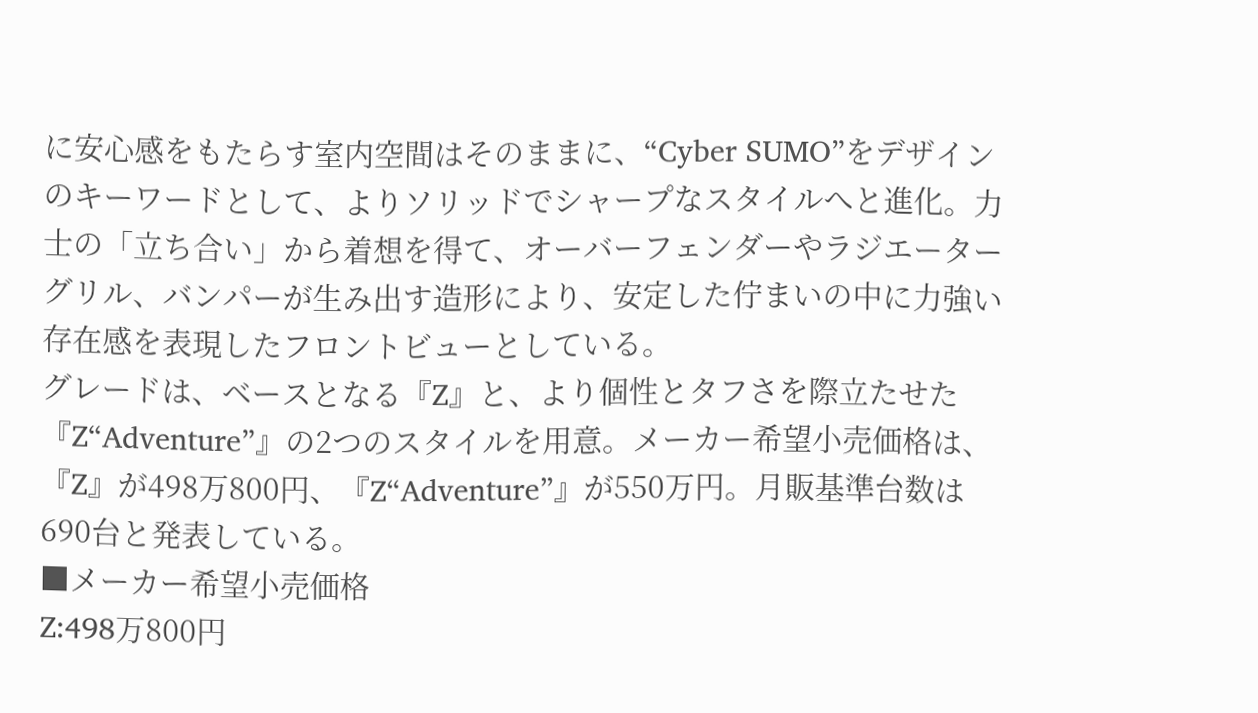に安心感をもたらす室内空間はそのままに、“Cyber SUMO”をデザインのキーワードとして、よりソリッドでシャープなスタイルへと進化。力士の「立ち合い」から着想を得て、オーバーフェンダーやラジエーターグリル、バンパーが生み出す造形により、安定した佇まいの中に力強い存在感を表現したフロントビューとしている。
グレードは、ベースとなる『Z』と、より個性とタフさを際立たせた『Z“Adventure”』の2つのスタイルを用意。メーカー希望小売価格は、『Z』が498万800円、『Z“Adventure”』が550万円。月販基準台数は690台と発表している。
■メーカー希望小売価格
Z:498万800円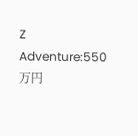Z Adventure:550万円